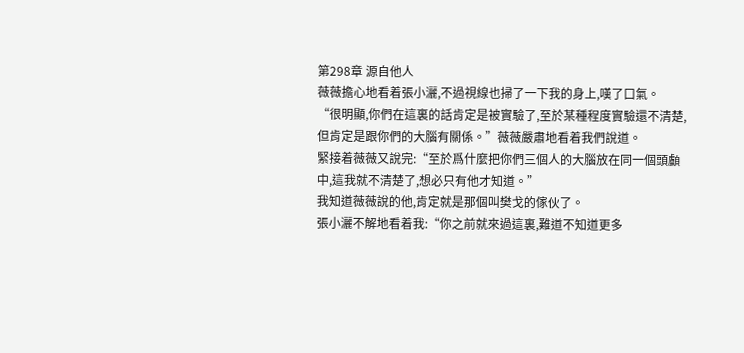第298章 源自他人
薇薇擔心地看着張小灑,不過視線也掃了一下我的身上,嘆了口氣。
“很明顯,你們在這裏的話肯定是被實驗了,至於某種程度實驗還不清楚,但肯定是跟你們的大腦有關係。”薇薇嚴肅地看着我們說道。
緊接着薇薇又說完:“至於爲什麼把你們三個人的大腦放在同一個頭顱中,這我就不清楚了,想必只有他才知道。”
我知道薇薇說的他,肯定就是那個叫樊戈的傢伙了。
張小灑不解地看着我:“你之前就來過這裏,難道不知道更多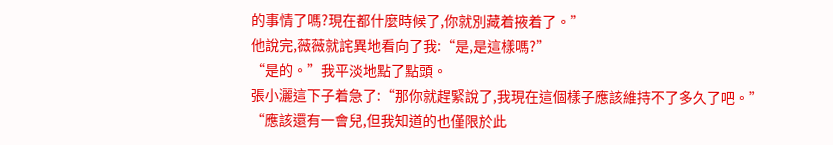的事情了嗎?現在都什麼時候了,你就別藏着掖着了。”
他說完,薇薇就詫異地看向了我:“是,是這樣嗎?”
“是的。”我平淡地點了點頭。
張小灑這下子着急了:“那你就趕緊說了,我現在這個樣子應該維持不了多久了吧。”
“應該還有一會兒,但我知道的也僅限於此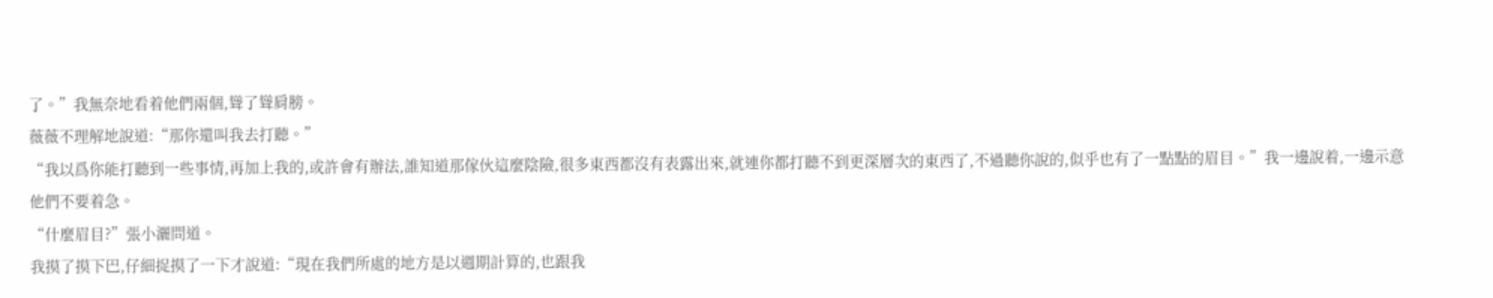了。”我無奈地看着他們兩個,聳了聳肩膀。
薇薇不理解地說道:“那你還叫我去打聽。”
“我以爲你能打聽到一些事情,再加上我的,或許會有辦法,誰知道那傢伙這麼陰險,很多東西都沒有表露出來,就連你都打聽不到更深層次的東西了,不過聽你說的,似乎也有了一點點的眉目。”我一邊說着,一邊示意他們不要着急。
“什麼眉目?”張小灑問道。
我摸了摸下巴,仔細捉摸了一下才說道:“現在我們所處的地方是以週期計算的,也跟我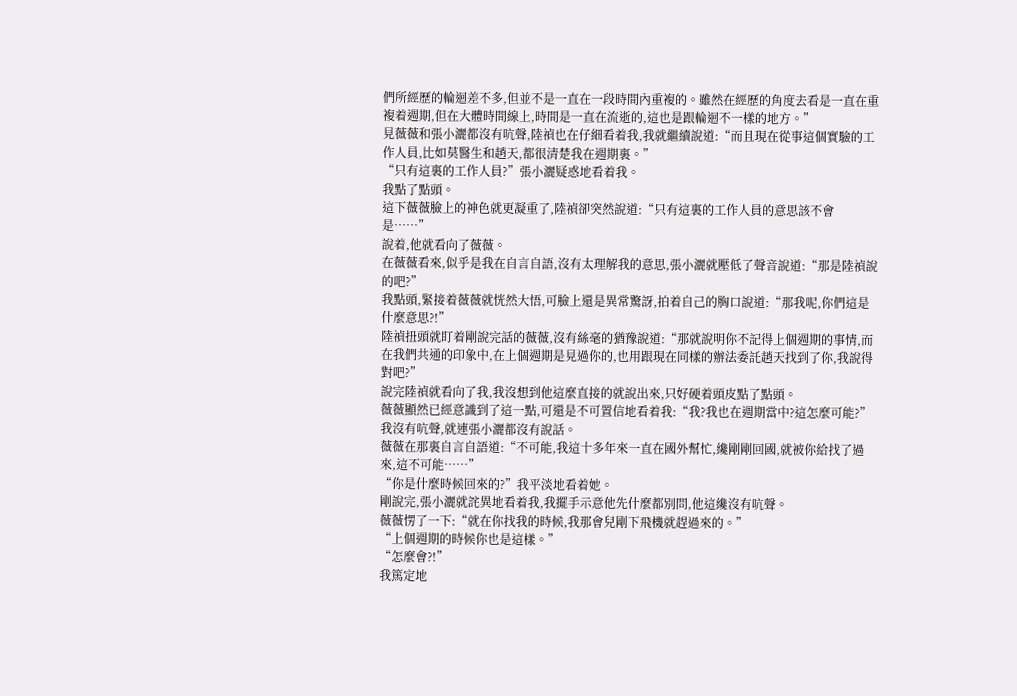們所經歷的輪迴差不多,但並不是一直在一段時間內重複的。雖然在經歷的角度去看是一直在重複着週期,但在大體時間線上,時間是一直在流逝的,這也是跟輪迴不一樣的地方。”
見薇薇和張小灑都沒有吭聲,陸禎也在仔細看着我,我就繼續說道:“而且現在從事這個實驗的工作人員,比如莫醫生和趙天,都很清楚我在週期裏。”
“只有這裏的工作人員?”張小灑疑惑地看着我。
我點了點頭。
這下薇薇臉上的神色就更凝重了,陸禎卻突然說道:“只有這裏的工作人員的意思該不會是……”
說着,他就看向了薇薇。
在薇薇看來,似乎是我在自言自語,沒有太理解我的意思,張小灑就壓低了聲音說道:“那是陸禎說的吧?”
我點頭,緊接着薇薇就恍然大悟,可臉上還是異常驚訝,拍着自己的胸口說道:“那我呢,你們這是什麼意思?!”
陸禎扭頭就盯着剛說完話的薇薇,沒有絲毫的猶豫說道:“那就說明你不記得上個週期的事情,而在我們共通的印象中,在上個週期是見過你的,也用跟現在同樣的辦法委託趙天找到了你,我說得對吧?”
說完陸禎就看向了我,我沒想到他這麼直接的就說出來,只好硬着頭皮點了點頭。
薇薇顯然已經意識到了這一點,可還是不可置信地看着我:“我?我也在週期當中?這怎麼可能?”
我沒有吭聲,就連張小灑都沒有說話。
薇薇在那裏自言自語道:“不可能,我這十多年來一直在國外幫忙,纔剛剛回國,就被你給找了過來,這不可能……”
“你是什麼時候回來的?”我平淡地看着她。
剛說完,張小灑就詫異地看着我,我擺手示意他先什麼都別問,他這纔沒有吭聲。
薇薇愣了一下:“就在你找我的時候,我那會兒剛下飛機就趕過來的。”
“上個週期的時候你也是這樣。”
“怎麼會?!”
我篤定地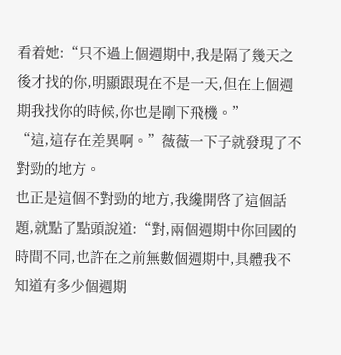看着她:“只不過上個週期中,我是隔了幾天之後才找的你,明顯跟現在不是一天,但在上個週期我找你的時候,你也是剛下飛機。”
“這,這存在差異啊。”薇薇一下子就發現了不對勁的地方。
也正是這個不對勁的地方,我纔開啓了這個話題,就點了點頭說道:“對,兩個週期中你回國的時間不同,也許在之前無數個週期中,具體我不知道有多少個週期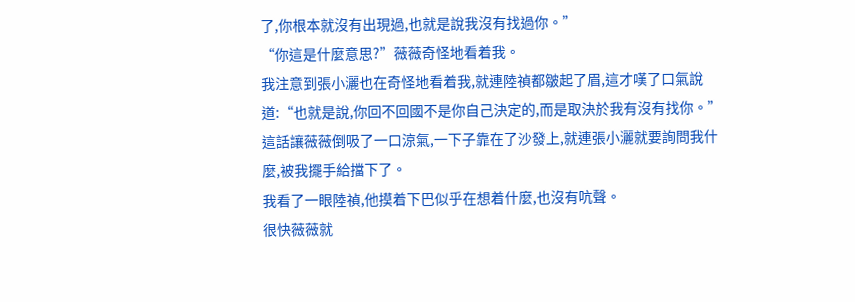了,你根本就沒有出現過,也就是說我沒有找過你。”
“你這是什麼意思?”薇薇奇怪地看着我。
我注意到張小灑也在奇怪地看着我,就連陸禎都皺起了眉,這才嘆了口氣說道:“也就是說,你回不回國不是你自己決定的,而是取決於我有沒有找你。”
這話讓薇薇倒吸了一口涼氣,一下子靠在了沙發上,就連張小灑就要詢問我什麼,被我擺手給擋下了。
我看了一眼陸禎,他摸着下巴似乎在想着什麼,也沒有吭聲。
很快薇薇就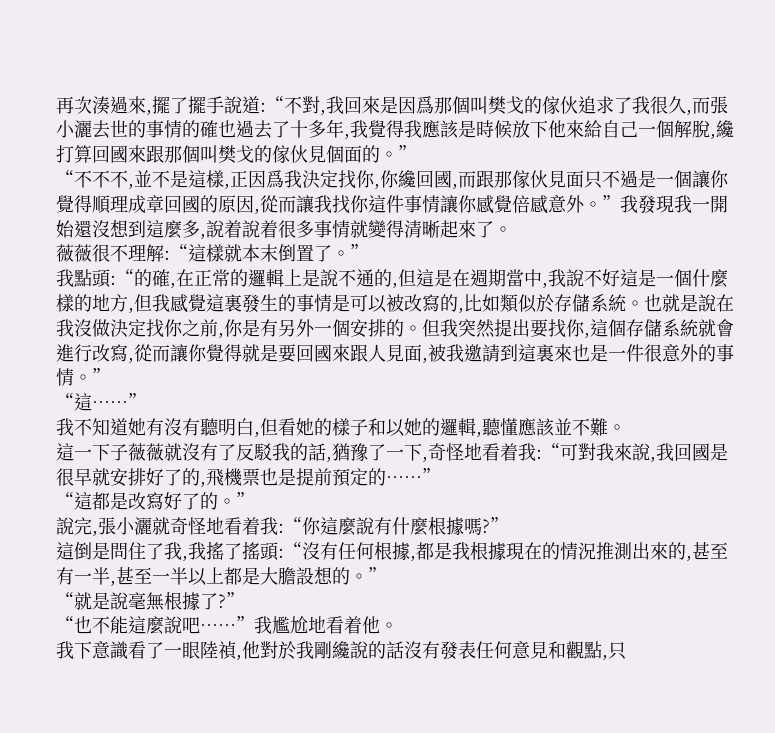再次湊過來,擺了擺手說道:“不對,我回來是因爲那個叫樊戈的傢伙追求了我很久,而張小灑去世的事情的確也過去了十多年,我覺得我應該是時候放下他來給自己一個解脫,纔打算回國來跟那個叫樊戈的傢伙見個面的。”
“不不不,並不是這樣,正因爲我決定找你,你纔回國,而跟那傢伙見面只不過是一個讓你覺得順理成章回國的原因,從而讓我找你這件事情讓你感覺倍感意外。”我發現我一開始還沒想到這麼多,說着說着很多事情就變得清晰起來了。
薇薇很不理解:“這樣就本末倒置了。”
我點頭:“的確,在正常的邏輯上是說不通的,但這是在週期當中,我說不好這是一個什麼樣的地方,但我感覺這裏發生的事情是可以被改寫的,比如類似於存儲系統。也就是說在我沒做決定找你之前,你是有另外一個安排的。但我突然提出要找你,這個存儲系統就會進行改寫,從而讓你覺得就是要回國來跟人見面,被我邀請到這裏來也是一件很意外的事情。”
“這……”
我不知道她有沒有聽明白,但看她的樣子和以她的邏輯,聽懂應該並不難。
這一下子薇薇就沒有了反駁我的話,猶豫了一下,奇怪地看着我:“可對我來說,我回國是很早就安排好了的,飛機票也是提前預定的……”
“這都是改寫好了的。”
說完,張小灑就奇怪地看着我:“你這麼說有什麼根據嗎?”
這倒是問住了我,我搖了搖頭:“沒有任何根據,都是我根據現在的情況推測出來的,甚至有一半,甚至一半以上都是大膽設想的。”
“就是說毫無根據了?”
“也不能這麼說吧……”我尷尬地看着他。
我下意識看了一眼陸禎,他對於我剛纔說的話沒有發表任何意見和觀點,只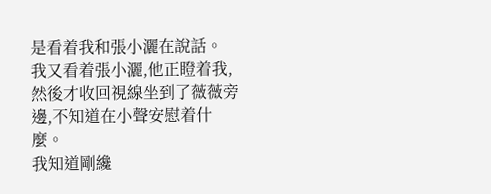是看着我和張小灑在說話。
我又看着張小灑,他正瞪着我,然後才收回視線坐到了薇薇旁邊,不知道在小聲安慰着什麼。
我知道剛纔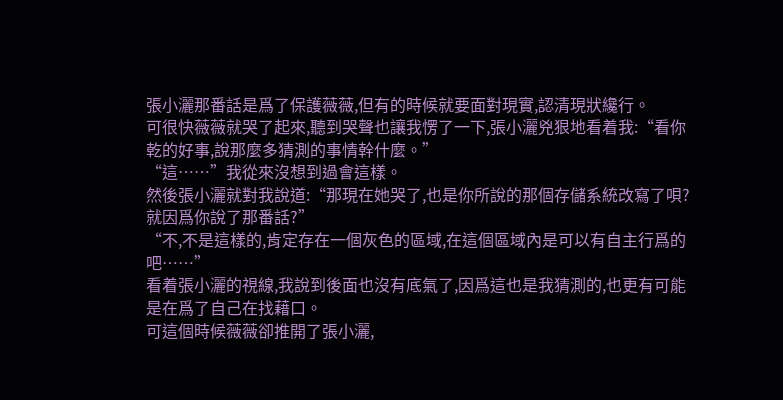張小灑那番話是爲了保護薇薇,但有的時候就要面對現實,認清現狀纔行。
可很快薇薇就哭了起來,聽到哭聲也讓我愣了一下,張小灑兇狠地看着我:“看你乾的好事,說那麼多猜測的事情幹什麼。”
“這……”我從來沒想到過會這樣。
然後張小灑就對我說道:“那現在她哭了,也是你所說的那個存儲系統改寫了唄?就因爲你說了那番話?”
“不,不是這樣的,肯定存在一個灰色的區域,在這個區域內是可以有自主行爲的吧……”
看着張小灑的視線,我說到後面也沒有底氣了,因爲這也是我猜測的,也更有可能是在爲了自己在找藉口。
可這個時候薇薇卻推開了張小灑,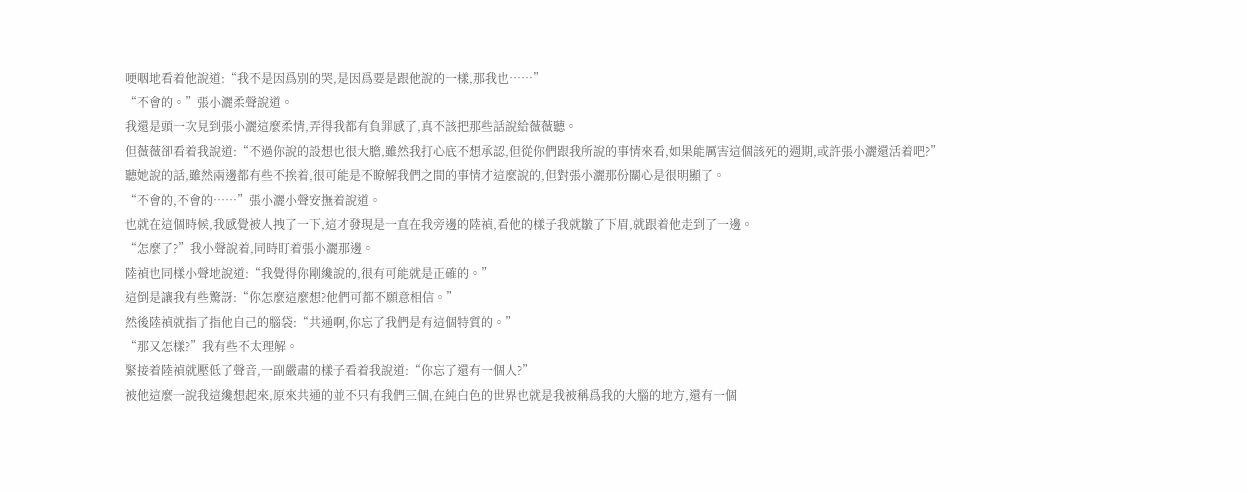哽咽地看着他說道:“我不是因爲別的哭,是因爲要是跟他說的一樣,那我也……”
“不會的。”張小灑柔聲說道。
我還是頭一次見到張小灑這麼柔情,弄得我都有負罪感了,真不該把那些話說給薇薇聽。
但薇薇卻看着我說道:“不過你說的設想也很大膽,雖然我打心底不想承認,但從你們跟我所說的事情來看,如果能厲害這個該死的週期,或許張小灑還活着吧?”
聽她說的話,雖然兩邊都有些不挨着,很可能是不瞭解我們之間的事情才這麼說的,但對張小灑那份關心是很明顯了。
“不會的,不會的……”張小灑小聲安撫着說道。
也就在這個時候,我感覺被人拽了一下,這才發現是一直在我旁邊的陸禎,看他的樣子我就皺了下眉,就跟着他走到了一邊。
“怎麼了?”我小聲說着,同時盯着張小灑那邊。
陸禎也同樣小聲地說道:“我覺得你剛纔說的,很有可能就是正確的。”
這倒是讓我有些驚訝:“你怎麼這麼想?他們可都不願意相信。”
然後陸禎就指了指他自己的腦袋:“共通啊,你忘了我們是有這個特質的。”
“那又怎樣?”我有些不太理解。
緊接着陸禎就壓低了聲音,一副嚴肅的樣子看着我說道:“你忘了還有一個人?”
被他這麼一說我這纔想起來,原來共通的並不只有我們三個,在純白色的世界也就是我被稱爲我的大腦的地方,還有一個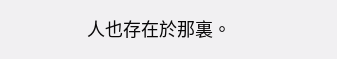人也存在於那裏。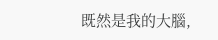既然是我的大腦,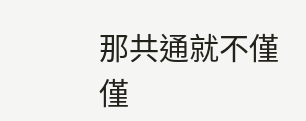那共通就不僅僅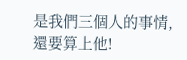是我們三個人的事情,還要算上他!